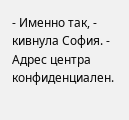- Именно так, - кивнула София. - Адрес центра конфиденциален.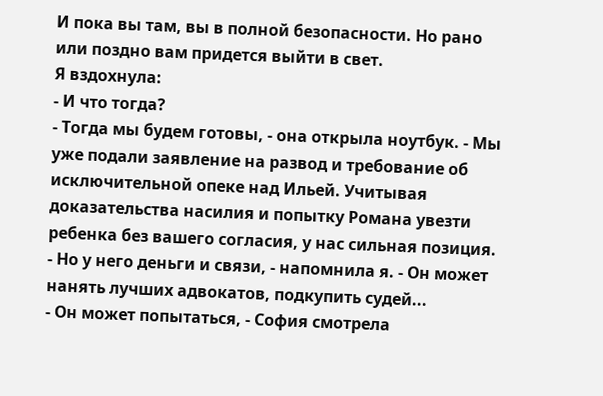И пока вы там, вы в полной безопасности. Но рано или поздно вам придется выйти в свет.
Я вздохнула:
- И что тогда?
- Тогда мы будем готовы, - она открыла ноутбук. - Мы уже подали заявление на развод и требование об исключительной опеке над Ильей. Учитывая доказательства насилия и попытку Романа увезти ребенка без вашего согласия, у нас сильная позиция.
- Но у него деньги и связи, - напомнила я. - Он может нанять лучших адвокатов, подкупить судей...
- Он может попытаться, - София смотрела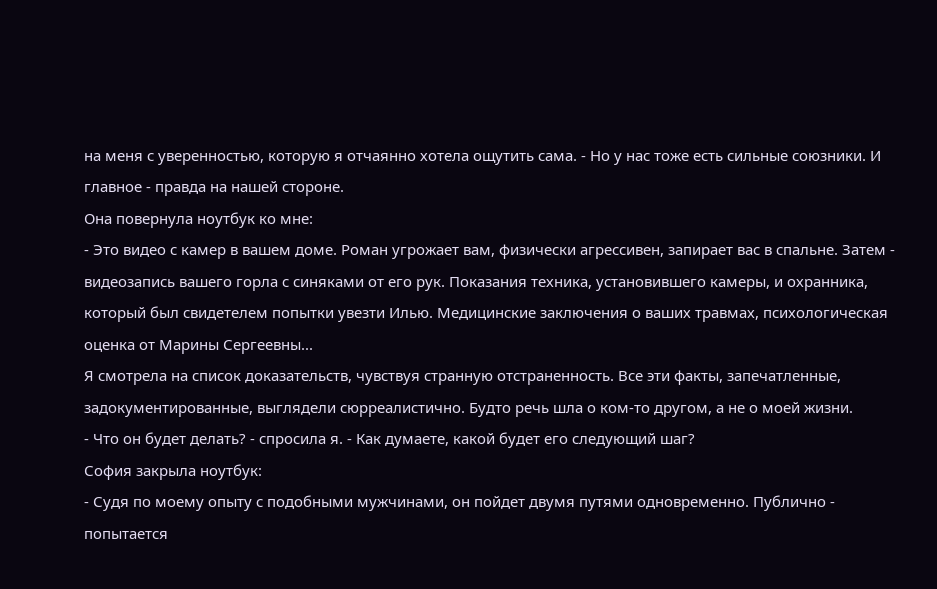на меня с уверенностью, которую я отчаянно хотела ощутить сама. - Но у нас тоже есть сильные союзники. И главное - правда на нашей стороне.
Она повернула ноутбук ко мне:
- Это видео с камер в вашем доме. Роман угрожает вам, физически агрессивен, запирает вас в спальне. Затем - видеозапись вашего горла с синяками от его рук. Показания техника, установившего камеры, и охранника, который был свидетелем попытки увезти Илью. Медицинские заключения о ваших травмах, психологическая оценка от Марины Сергеевны...
Я смотрела на список доказательств, чувствуя странную отстраненность. Все эти факты, запечатленные, задокументированные, выглядели сюрреалистично. Будто речь шла о ком-то другом, а не о моей жизни.
- Что он будет делать? - спросила я. - Как думаете, какой будет его следующий шаг?
София закрыла ноутбук:
- Судя по моему опыту с подобными мужчинами, он пойдет двумя путями одновременно. Публично - попытается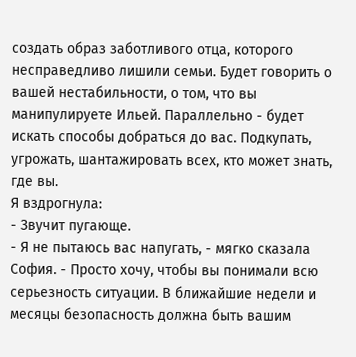создать образ заботливого отца, которого несправедливо лишили семьи. Будет говорить о вашей нестабильности, о том, что вы манипулируете Ильей. Параллельно - будет искать способы добраться до вас. Подкупать, угрожать, шантажировать всех, кто может знать, где вы.
Я вздрогнула:
- Звучит пугающе.
- Я не пытаюсь вас напугать, - мягко сказала София. - Просто хочу, чтобы вы понимали всю серьезность ситуации. В ближайшие недели и месяцы безопасность должна быть вашим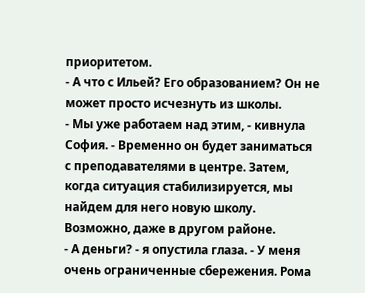приоритетом.
- А что с Ильей? Его образованием? Он не может просто исчезнуть из школы.
- Мы уже работаем над этим, - кивнула София. - Временно он будет заниматься с преподавателями в центре. Затем, когда ситуация стабилизируется, мы найдем для него новую школу. Возможно, даже в другом районе.
- А деньги? - я опустила глаза. - У меня очень ограниченные сбережения. Рома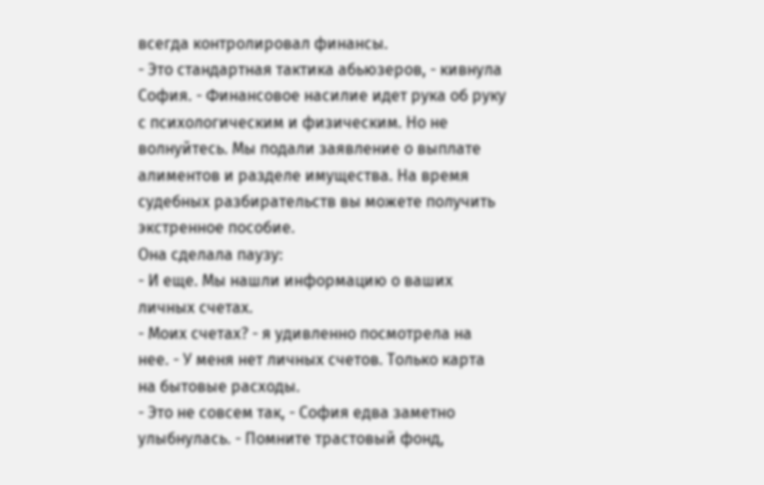всегда контролировал финансы.
- Это стандартная тактика абьюзеров, - кивнула София. - Финансовое насилие идет рука об руку с психологическим и физическим. Но не волнуйтесь. Мы подали заявление о выплате алиментов и разделе имущества. На время судебных разбирательств вы можете получить экстренное пособие.
Она сделала паузу:
- И еще. Мы нашли информацию о ваших личных счетах.
- Моих счетах? - я удивленно посмотрела на нее. - У меня нет личных счетов. Только карта на бытовые расходы.
- Это не совсем так, - София едва заметно улыбнулась. - Помните трастовый фонд,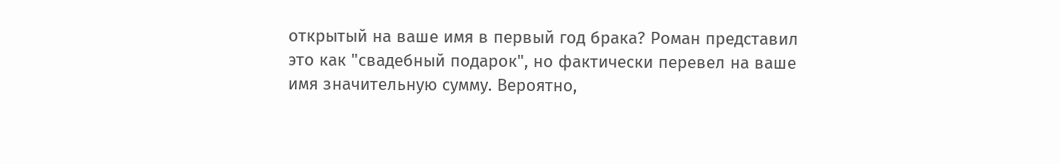открытый на ваше имя в первый год брака? Роман представил это как "свадебный подарок", но фактически перевел на ваше имя значительную сумму. Вероятно,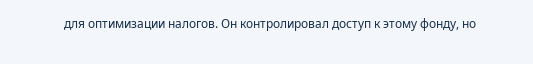для оптимизации налогов. Он контролировал доступ к этому фонду, но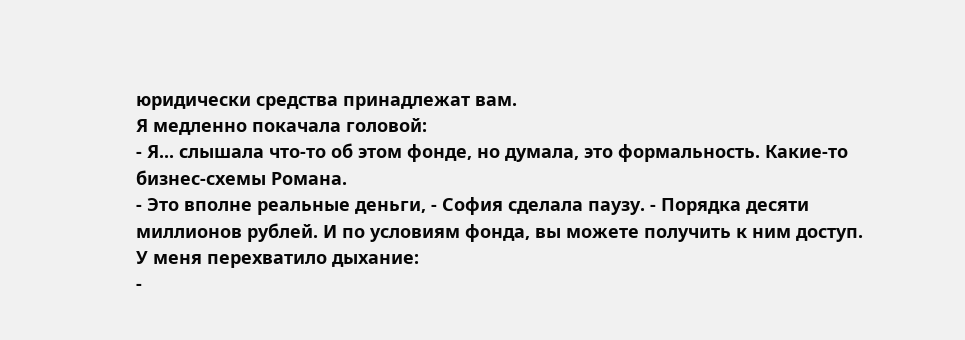юридически средства принадлежат вам.
Я медленно покачала головой:
- Я... слышала что-то об этом фонде, но думала, это формальность. Какие-то бизнес-схемы Романа.
- Это вполне реальные деньги, - София сделала паузу. - Порядка десяти миллионов рублей. И по условиям фонда, вы можете получить к ним доступ.
У меня перехватило дыхание:
-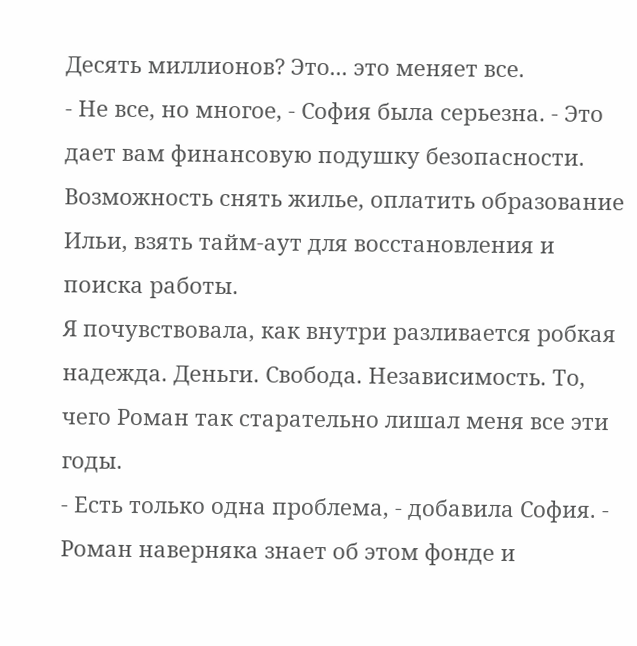Десять миллионов? Это... это меняет все.
- Не все, но многое, - София была серьезна. - Это дает вам финансовую подушку безопасности. Возможность снять жилье, оплатить образование Ильи, взять тайм-аут для восстановления и поиска работы.
Я почувствовала, как внутри разливается робкая надежда. Деньги. Свобода. Независимость. То, чего Роман так старательно лишал меня все эти годы.
- Есть только одна проблема, - добавила София. - Роман наверняка знает об этом фонде и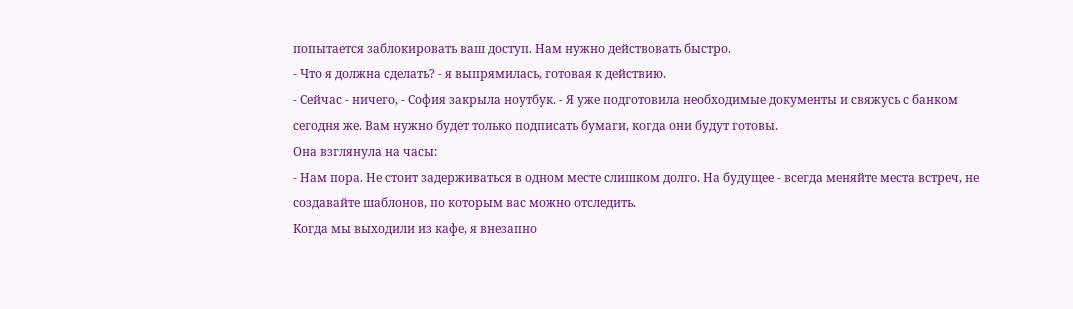попытается заблокировать ваш доступ. Нам нужно действовать быстро.
- Что я должна сделать? - я выпрямилась, готовая к действию.
- Сейчас - ничего, - София закрыла ноутбук. - Я уже подготовила необходимые документы и свяжусь с банком сегодня же. Вам нужно будет только подписать бумаги, когда они будут готовы.
Она взглянула на часы:
- Нам пора. Не стоит задерживаться в одном месте слишком долго. На будущее - всегда меняйте места встреч, не создавайте шаблонов, по которым вас можно отследить.
Когда мы выходили из кафе, я внезапно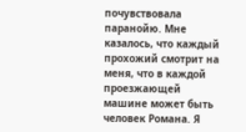почувствовала паранойю. Мне казалось, что каждый прохожий смотрит на меня, что в каждой проезжающей машине может быть человек Романа. Я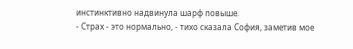инстинктивно надвинула шарф повыше.
- Страх - это нормально, - тихо сказала София, заметив мое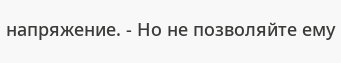напряжение. - Но не позволяйте ему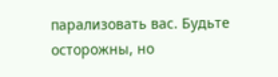парализовать вас. Будьте осторожны, но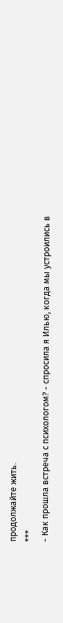продолжайте жить.
***
- Как прошла встреча с психологом? - спросила я Илью, когда мы устроились в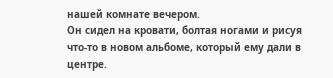нашей комнате вечером.
Он сидел на кровати, болтая ногами и рисуя что-то в новом альбоме, который ему дали в центре.